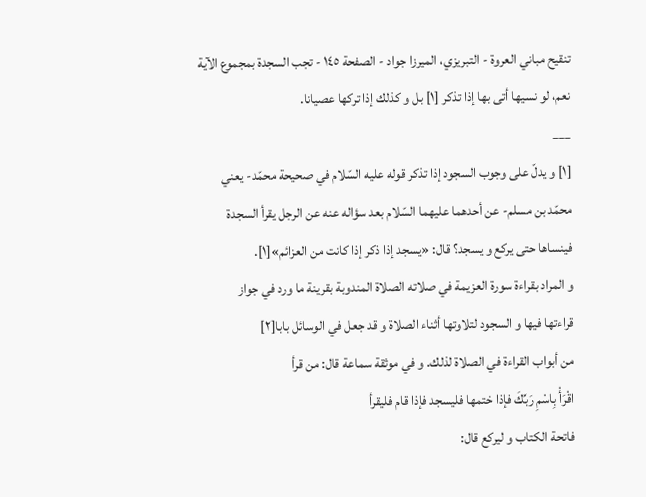تنقيح مباني العروة - التبريزي، الميرزا جواد - الصفحة ١٤٥ - تجب السجدة بمجموع الآية
نعم، لو نسيها أتى بها إذا تذكر [١] بل و كذلك إذا تركها عصيانا.
___
[١] و يدلّ على وجوب السجود إذا تذكر قوله عليه السّلام في صحيحة محمّد- يعني
محمّد بن مسلم- عن أحدهما عليهما السّلام بعد سؤاله عنه عن الرجل يقرأ السجدة
فينساها حتى يركع و يسجد؟ قال: «يسجد إذا ذكر إذا كانت من العزائم»[١].
و المراد بقراءة سورة العزيمة في صلاته الصلاة المندوبة بقرينة ما ورد في جواز
قراءتها فيها و السجود لتلاوتها أثناء الصلاة و قد جعل في الوسائل بابا[٢]
من أبواب القراءة في الصلاة لذلك. و في موثقة سماعة قال: من قرأ
اقْرَأْ بِاسْمِ رَبِّكَ فإذا ختمها فليسجد فإذا قام فليقرأ
فاتحة الكتاب و ليركع قال: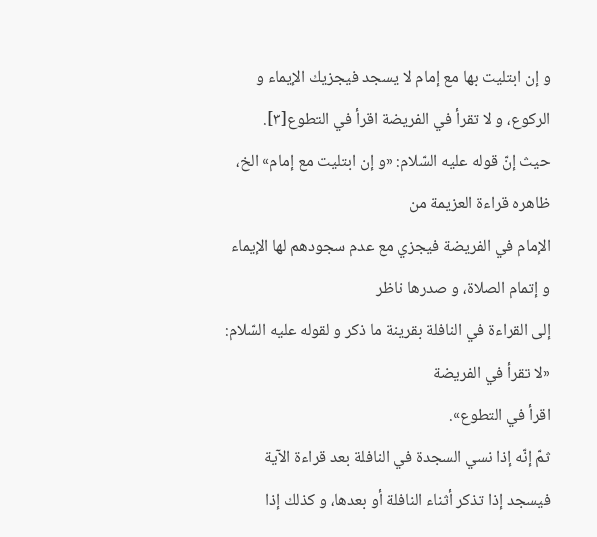و إن ابتليت بها مع إمام لا يسجد فيجزيك الإيماء و
الركوع، و لا تقرأ في الفريضة اقرأ في التطوع[٣].
حيث إنّ قوله عليه السّلام: «و إن ابتليت مع إمام» الخ، ظاهره قراءة العزيمة من
الإمام في الفريضة فيجزي مع عدم سجودهم لها الإيماء و إتمام الصلاة، و صدرها ناظر
إلى القراءة في النافلة بقرينة ما ذكر و لقوله عليه السّلام: «لا تقرأ في الفريضة
اقرأ في التطوع».
ثمّ إنّه إذا نسي السجدة في النافلة بعد قراءة الآية فيسجد إذا تذكر أثناء النافلة أو بعدها، و كذلك إذا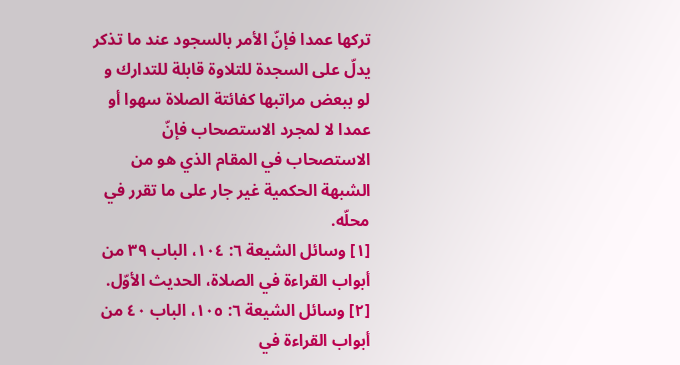تركها عمدا فإنّ الأمر بالسجود عند ما تذكر يدلّ على السجدة للتلاوة قابلة للتدارك و لو ببعض مراتبها كفائتة الصلاة سهوا أو عمدا لا لمجرد الاستصحاب فإنّ الاستصحاب في المقام الذي هو من الشبهة الحكمية غير جار على ما تقرر في محلّه.
[١] وسائل الشيعة ٦: ١٠٤، الباب ٣٩ من أبواب القراءة في الصلاة، الحديث الأوّل.
[٢] وسائل الشيعة ٦: ١٠٥، الباب ٤٠ من أبواب القراءة في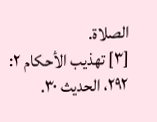الصلاة.
[٣] تهذيب الأحكام ٢: ٢٩٢، الحديث ٣٠.